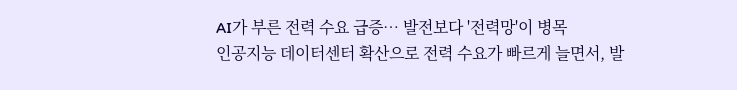AI가 부른 전력 수요 급증… 발전보다 '전력망'이 병목
인공지능 데이터센터 확산으로 전력 수요가 빠르게 늘면서, 발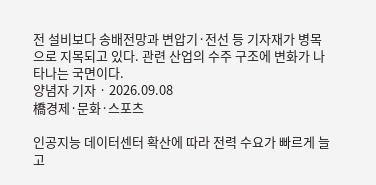전 설비보다 송배전망과 변압기·전선 등 기자재가 병목으로 지목되고 있다. 관련 산업의 수주 구조에 변화가 나타나는 국면이다.
양념자 기자 · 2026.09.08
橋경제·문화·스포츠

인공지능 데이터센터 확산에 따라 전력 수요가 빠르게 늘고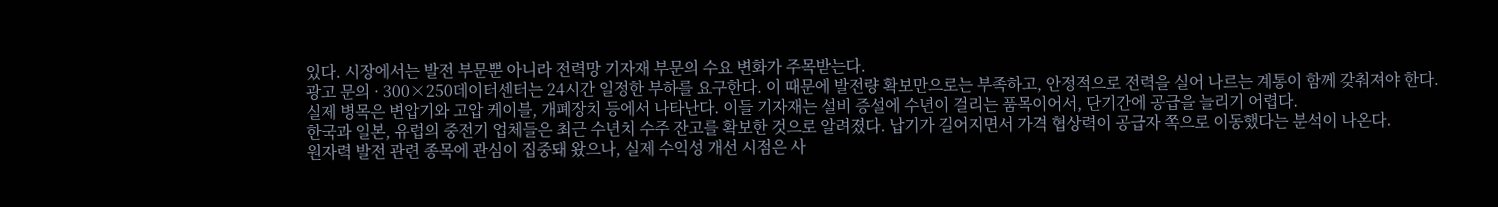있다. 시장에서는 발전 부문뿐 아니라 전력망 기자재 부문의 수요 변화가 주목받는다.
광고 문의 · 300×250데이터센터는 24시간 일정한 부하를 요구한다. 이 때문에 발전량 확보만으로는 부족하고, 안정적으로 전력을 실어 나르는 계통이 함께 갖춰져야 한다.
실제 병목은 변압기와 고압 케이블, 개폐장치 등에서 나타난다. 이들 기자재는 설비 증설에 수년이 걸리는 품목이어서, 단기간에 공급을 늘리기 어렵다.
한국과 일본, 유럽의 중전기 업체들은 최근 수년치 수주 잔고를 확보한 것으로 알려졌다. 납기가 길어지면서 가격 협상력이 공급자 쪽으로 이동했다는 분석이 나온다.
원자력 발전 관련 종목에 관심이 집중돼 왔으나, 실제 수익성 개선 시점은 사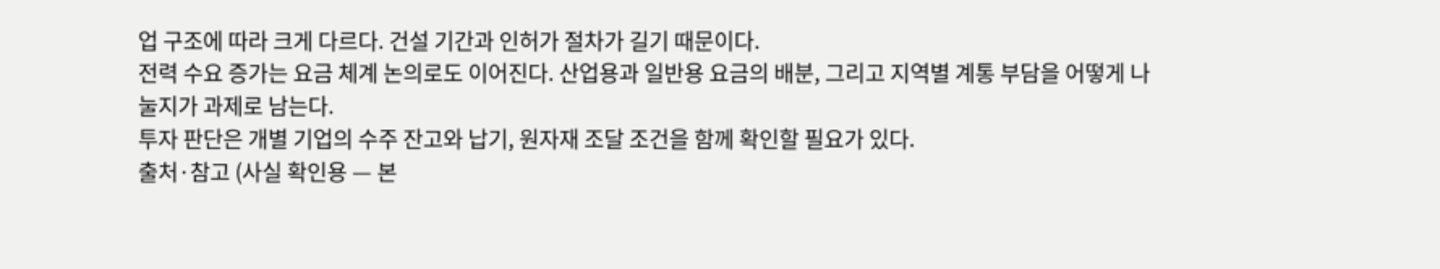업 구조에 따라 크게 다르다. 건설 기간과 인허가 절차가 길기 때문이다.
전력 수요 증가는 요금 체계 논의로도 이어진다. 산업용과 일반용 요금의 배분, 그리고 지역별 계통 부담을 어떻게 나눌지가 과제로 남는다.
투자 판단은 개별 기업의 수주 잔고와 납기, 원자재 조달 조건을 함께 확인할 필요가 있다.
출처·참고 (사실 확인용 — 본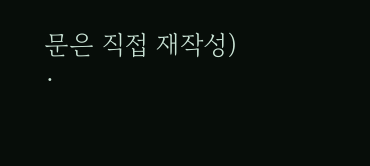문은 직접 재작성)
·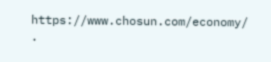https://www.chosun.com/economy/
·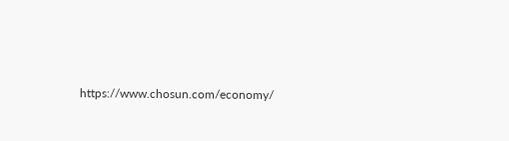https://www.chosun.com/economy/